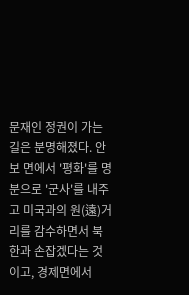문재인 정권이 가는 길은 분명해졌다. 안보 면에서 '평화'를 명분으로 '군사'를 내주고 미국과의 원(遠)거리를 감수하면서 북한과 손잡겠다는 것이고, 경제면에서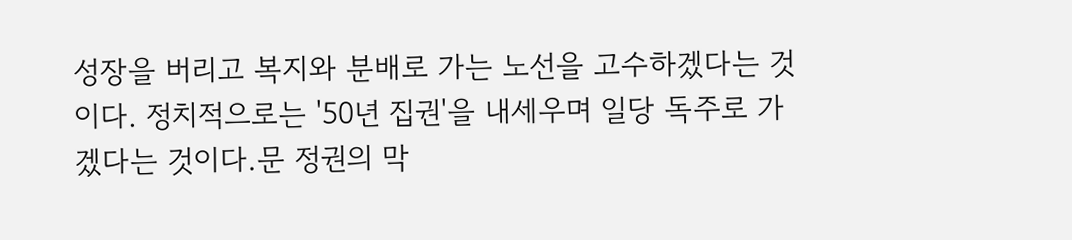성장을 버리고 복지와 분배로 가는 노선을 고수하겠다는 것이다. 정치적으로는 '50년 집권'을 내세우며 일당 독주로 가겠다는 것이다.문 정권의 막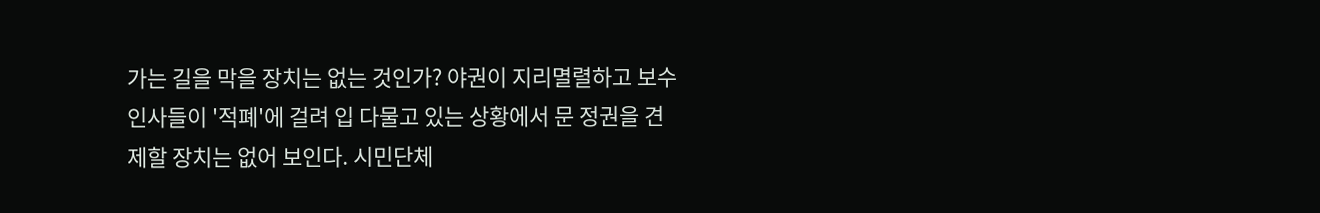가는 길을 막을 장치는 없는 것인가? 야권이 지리멸렬하고 보수 인사들이 '적폐'에 걸려 입 다물고 있는 상황에서 문 정권을 견제할 장치는 없어 보인다. 시민단체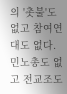의 '촛불'도 없고 참여연대도 없다. 민노총도 없고 전교조도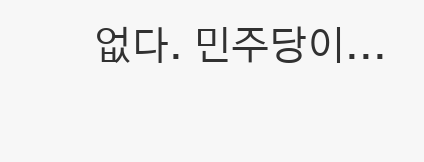없다. 민주당이...